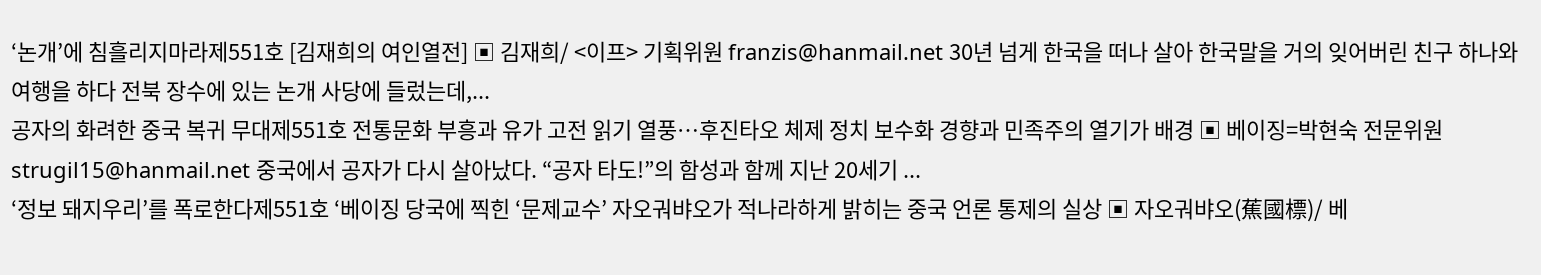‘논개’에 침흘리지마라제551호 [김재희의 여인열전] ▣ 김재희/ <이프> 기획위원 franzis@hanmail.net 30년 넘게 한국을 떠나 살아 한국말을 거의 잊어버린 친구 하나와 여행을 하다 전북 장수에 있는 논개 사당에 들렀는데,...
공자의 화려한 중국 복귀 무대제551호 전통문화 부흥과 유가 고전 읽기 열풍…후진타오 체제 정치 보수화 경향과 민족주의 열기가 배경 ▣ 베이징=박현숙 전문위원 strugil15@hanmail.net 중국에서 공자가 다시 살아났다. “공자 타도!”의 함성과 함께 지난 20세기 ...
‘정보 돼지우리’를 폭로한다제551호 ‘베이징 당국에 찍힌 ‘문제교수’ 자오궈뱌오가 적나라하게 밝히는 중국 언론 통제의 실상 ▣ 자오궈뱌오(蕉國標)/ 베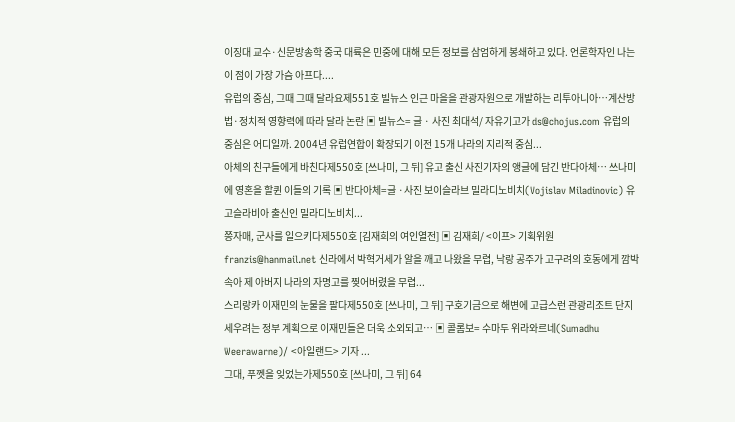이징대 교수·신문방송학 중국 대륙은 민중에 대해 모든 정보를 삼엄하게 봉쇄하고 있다. 언론학자인 나는 이 점이 가장 가슴 아프다....
유럽의 중심, 그때 그때 달라요제551호 빌뉴스 인근 마을을 관광자원으로 개발하는 리투아니아…계산방법·정치적 영향력에 따라 달라 논란 ▣ 빌뉴스= 글 · 사진 최대석/ 자유기고가 ds@chojus.com 유럽의 중심은 어디일까. 2004년 유럽연합이 확장되기 이전 15개 나라의 지리적 중심...
아체의 친구들에게 바친다제550호 [쓰나미, 그 뒤] 유고 출신 사진기자의 앵글에 담긴 반다아체… 쓰나미에 영혼을 할퀸 이들의 기록 ▣ 반다아체=글 ·사진 보이슬라브 밀라디노비치(Vojislav Miladinovic) 유고슬라비아 출신인 밀라디노비치...
쯩자매, 군사를 일으키다제550호 [김재희의 여인열전] ▣ 김재희/ <이프> 기획위원 franzis@hanmail.net 신라에서 박혁거세가 알을 깨고 나왔을 무렵, 낙랑 공주가 고구려의 호동에게 깜박 속아 제 아버지 나라의 자명고를 찢어버렸을 무렵...
스리랑카 이재민의 눈물을 팔다제550호 [쓰나미, 그 뒤] 구호기금으로 해변에 고급스런 관광리조트 단지 세우려는 정부 계획으로 이재민들은 더욱 소외되고… ▣ 콜롬보= 수마두 위라와르네(Sumadhu Weerawarne)/ <아일랜드> 기자 ...
그대, 푸껫을 잊었는가제550호 [쓰나미, 그 뒤] 64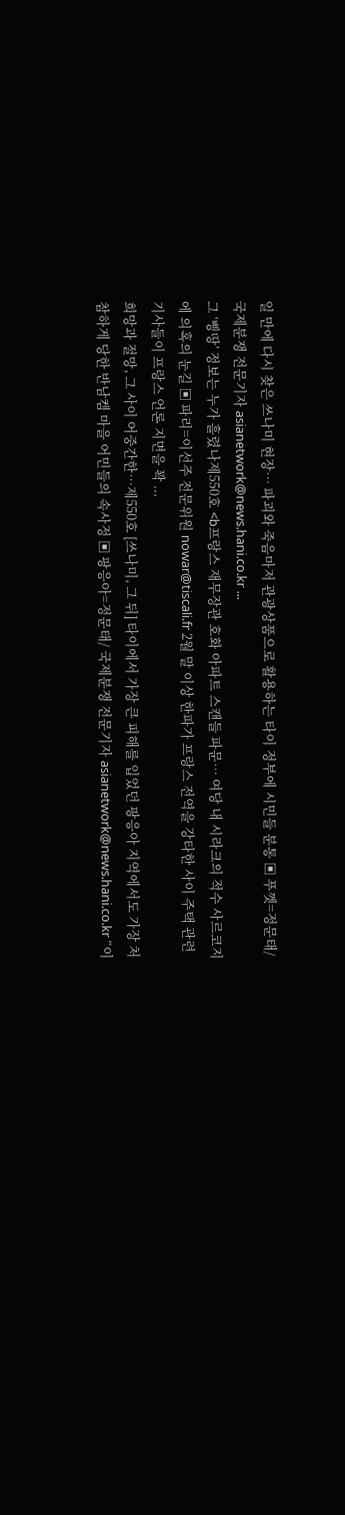일 만에 다시 찾은 쓰나미 현장… 파괴와 죽음마저 관광상품으로 활용하는 타이 정부에 시민들 분통 ▣ 푸껫=정문태/ 국제분쟁 전문기자 asianetwork@news.hani.co.kr ...
그 ‘삥땅’ 정보는 누가 흘렸나제550호 <b프랑스 재무장관 호화 아파트 스캔들 파문… 여당 내 시라크의 적수 사르코지에 의혹의 눈길 ▣ 파리=이선주 전문위원 nowar@tiscali.fr 2월 말 이상 한파가 프랑스 전역을 강타한 사이 주택 관련 기사들이 프랑스 언론 지면을 꽉 ...
희망과 절망, 그 사이 어중간한…제550호 [쓰나미, 그 뒤] 타이에서 가장 큰 피해를 입었던 팡응아 지역에서도 가장 처참하게 당한 반남켐 마을 어민들의 속사정 ▣ 팡응아=정문태/ 국제분쟁 전문기자 asianetwork@news.hani.co.kr “이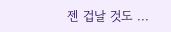젠 겁날 것도 ...